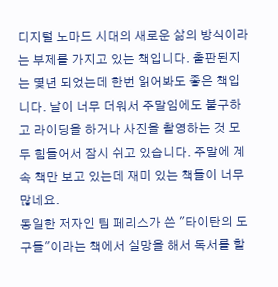디지털 노마드 시대의 새로운 삶의 방식이라는 부제를 가지고 있는 책입니다. 출판된지는 몇년 되었는데 한번 읽어봐도 좋은 책입니다. 날이 너무 더워서 주말임에도 불구하고 라이딩을 하거나 사진을 촬영하는 것 모두 힘들어서 잠시 쉬고 있습니다. 주말에 계속 책만 보고 있는데 재미 있는 책들이 너무 많네요.
동일한 저자인 팀 페리스가 쓴 "타이탄의 도구들"이라는 책에서 실망을 해서 독서를 할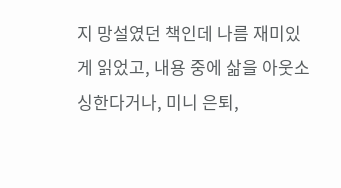지 망설였던 책인데 나름 재미있게 읽었고, 내용 중에 삶을 아웃소싱한다거나, 미니 은퇴,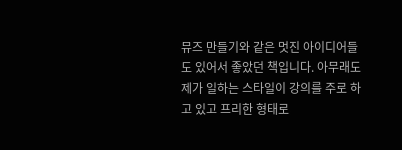뮤즈 만들기와 같은 멋진 아이디어들도 있어서 좋았던 책입니다. 아무래도 제가 일하는 스타일이 강의를 주로 하고 있고 프리한 형태로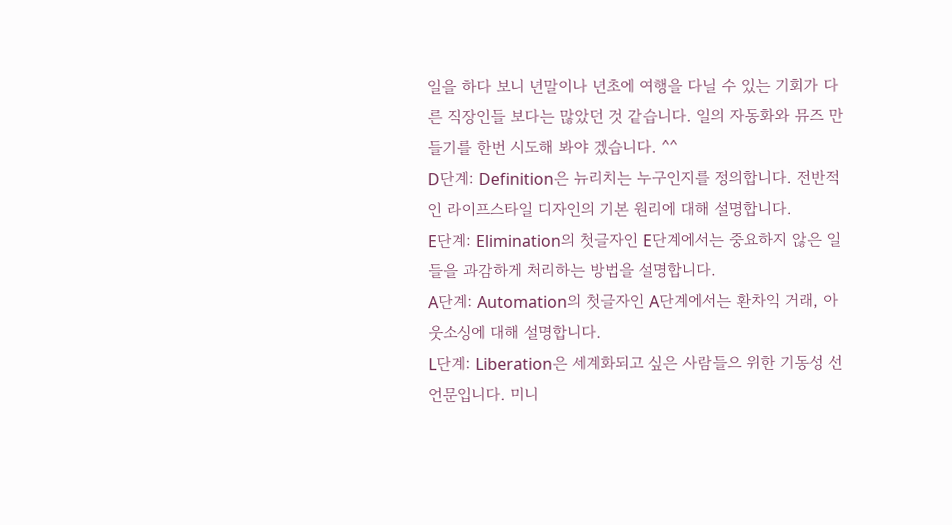일을 하다 보니 년말이나 년초에 여행을 다닐 수 있는 기회가 다른 직장인들 보다는 많았던 것 같습니다. 일의 자동화와 뮤즈 만들기를 한번 시도해 봐야 겠습니다. ^^
D단계: Definition은 뉴리치는 누구인지를 정의합니다. 전반적인 라이프스타일 디자인의 기본 원리에 대해 설명합니다.
E단계: Elimination의 첫글자인 E단계에서는 중요하지 않은 일들을 과감하게 처리하는 방법을 설명합니다.
A단계: Automation의 첫글자인 A단계에서는 환차익 거래, 아웃소싱에 대해 설명합니다.
L단계: Liberation은 세계화되고 싶은 사람들으 위한 기동성 선언문입니다. 미니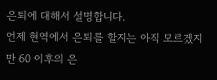은퇴에 대해서 설명합니다.
언제 현역에서 은퇴를 할지는 아직 모르겠지만 60 이후의 은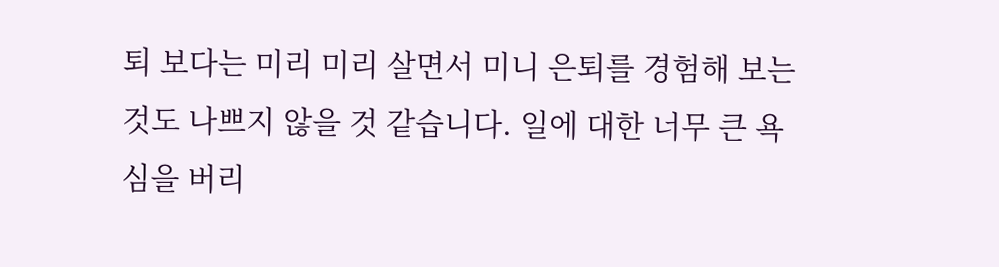퇴 보다는 미리 미리 살면서 미니 은퇴를 경험해 보는 것도 나쁘지 않을 것 같습니다. 일에 대한 너무 큰 욕심을 버리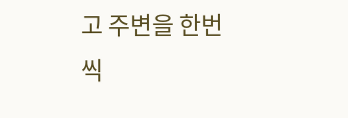고 주변을 한번씩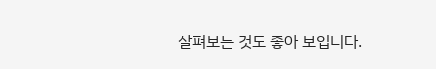살펴보는 것도 좋아 보입니다.